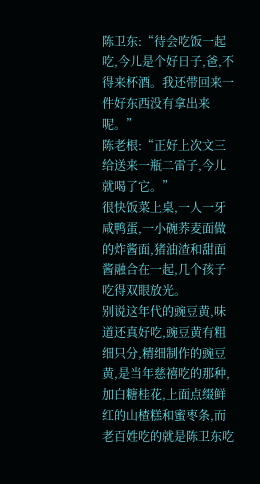陈卫东:“待会吃饭一起吃,今儿是个好日子,爸,不得来杯酒。我还带回来一件好东西没有拿出来呢。”
陈老根:“正好上次文三给送来一瓶二雷子,今儿就喝了它。”
很快饭菜上桌,一人一牙咸鸭蛋,一小碗荞麦面做的炸酱面,猪油渣和甜面酱融合在一起,几个孩子吃得双眼放光。
别说这年代的豌豆黄,味道还真好吃,豌豆黄有粗细只分,精细制作的豌豆黄,是当年慈禧吃的那种,加白糖桂花,上面点缀鲜红的山楂糕和蜜枣条,而老百姓吃的就是陈卫东吃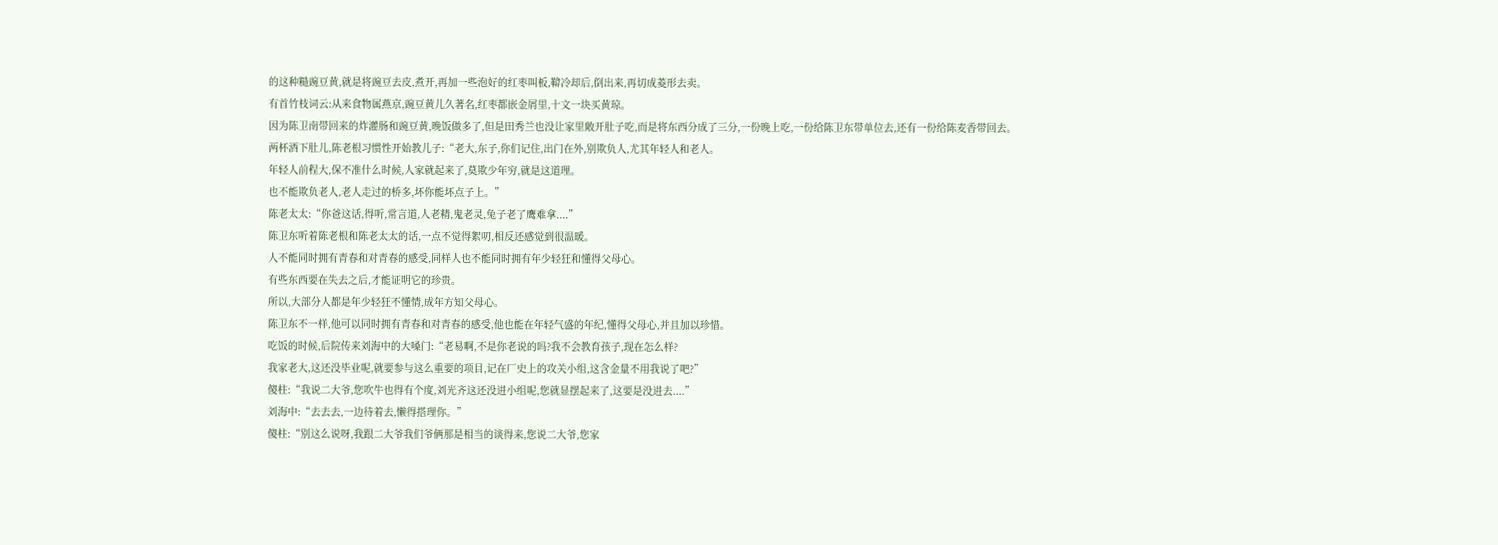的这种糙豌豆黄,就是将豌豆去皮,煮开,再加一些泡好的红枣叫板,鞥冷却后,倒出来,再切成菱形去卖。
有首竹枝词云:从来食物属燕京,豌豆黄儿久著名,红枣都嵌金屑里,十文一块买黄琼。
因为陈卫南带回来的炸灌肠和豌豆黄,晚饭做多了,但是田秀兰也没让家里敞开肚子吃,而是将东西分成了三分,一份晚上吃,一份给陈卫东带单位去,还有一份给陈麦香带回去。
两杯酒下肚儿,陈老根习惯性开始教儿子:“老大,东子,你们记住,出门在外,别欺负人,尤其年轻人和老人。
年轻人前程大,保不准什么时候,人家就起来了,莫欺少年穷,就是这道理。
也不能欺负老人,老人走过的桥多,坏你能坏点子上。”
陈老太太:“你爸这话,得听,常言道,人老精,鬼老灵,兔子老了鹰难拿....”
陈卫东听着陈老根和陈老太太的话,一点不觉得絮叨,相反还感觉到很温暖。
人不能同时拥有青春和对青春的感受,同样人也不能同时拥有年少轻狂和懂得父母心。
有些东西要在失去之后,才能证明它的珍贵。
所以,大部分人都是年少轻狂不懂情,成年方知父母心。
陈卫东不一样,他可以同时拥有青春和对青春的感受,他也能在年轻气盛的年纪,懂得父母心,并且加以珍惜。
吃饭的时候,后院传来刘海中的大嗓门:“老易啊,不是你老说的吗?我不会教育孩子,现在怎么样?
我家老大,这还没毕业呢,就要参与这么重要的项目,记在厂史上的攻关小组,这含金量不用我说了吧?”
傻柱:“我说二大爷,您吹牛也得有个度,刘光齐这还没进小组呢,您就显摆起来了,这要是没进去....”
刘海中:“去去去,一边待着去,懒得搭理你。”
傻柱:“别这么说呀,我跟二大爷我们爷俩那是相当的谈得来,您说二大爷,您家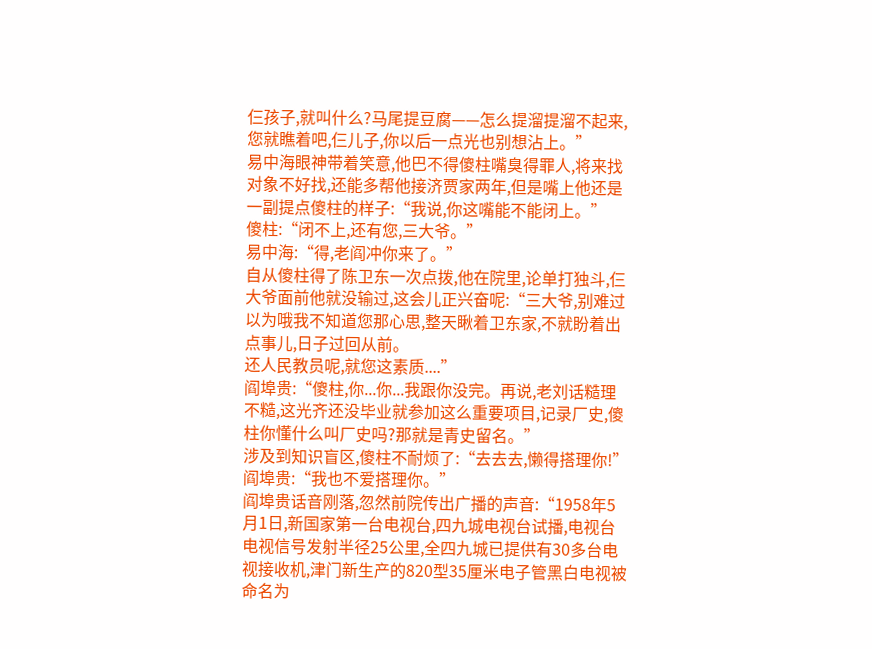仨孩子,就叫什么?马尾提豆腐——怎么提溜提溜不起来,您就瞧着吧,仨儿子,你以后一点光也别想沾上。”
易中海眼神带着笑意,他巴不得傻柱嘴臭得罪人,将来找对象不好找,还能多帮他接济贾家两年,但是嘴上他还是一副提点傻柱的样子:“我说,你这嘴能不能闭上。”
傻柱:“闭不上,还有您,三大爷。”
易中海:“得,老阎冲你来了。”
自从傻柱得了陈卫东一次点拨,他在院里,论单打独斗,仨大爷面前他就没输过,这会儿正兴奋呢:“三大爷,别难过以为哦我不知道您那心思,整天瞅着卫东家,不就盼着出点事儿,日子过回从前。
还人民教员呢,就您这素质....”
阎埠贵:“傻柱,你...你...我跟你没完。再说,老刘话糙理不糙,这光齐还没毕业就参加这么重要项目,记录厂史,傻柱你懂什么叫厂史吗?那就是青史留名。”
涉及到知识盲区,傻柱不耐烦了:“去去去,懒得搭理你!”
阎埠贵:“我也不爱搭理你。”
阎埠贵话音刚落,忽然前院传出广播的声音:“1958年5月1日,新国家第一台电视台,四九城电视台试播,电视台电视信号发射半径25公里,全四九城已提供有30多台电视接收机,津门新生产的820型35厘米电子管黑白电视被命名为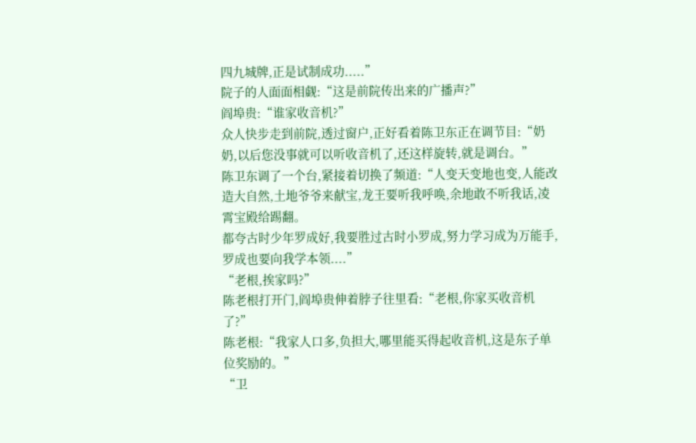四九城牌,正是试制成功.....”
院子的人面面相觑:“这是前院传出来的广播声?”
阎埠贵:“谁家收音机?”
众人快步走到前院,透过窗户,正好看着陈卫东正在调节目:“奶奶,以后您没事就可以听收音机了,还这样旋转,就是调台。”
陈卫东调了一个台,紧接着切换了频道:“人变天变地也变,人能改造大自然,土地爷爷来献宝,龙王要听我呼唤,余地敢不听我话,凌霄宝殿给踢翻。
都夸古时少年罗成好,我要胜过古时小罗成,努力学习成为万能手,罗成也要向我学本领....”
“老根,挨家吗?”
陈老根打开门,阎埠贵伸着脖子往里看:“老根,你家买收音机了?”
陈老根:“我家人口多,负担大,哪里能买得起收音机,这是东子单位奖励的。”
“卫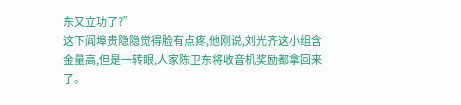东又立功了?”
这下阎埠贵隐隐觉得脸有点疼,他刚说,刘光齐这小组含金量高,但是一转眼,人家陈卫东将收音机奖励都拿回来了。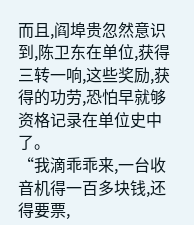而且,阎埠贵忽然意识到,陈卫东在单位,获得三转一响,这些奖励,获得的功劳,恐怕早就够资格记录在单位史中了。
“我滴乖乖来,一台收音机得一百多块钱,还得要票,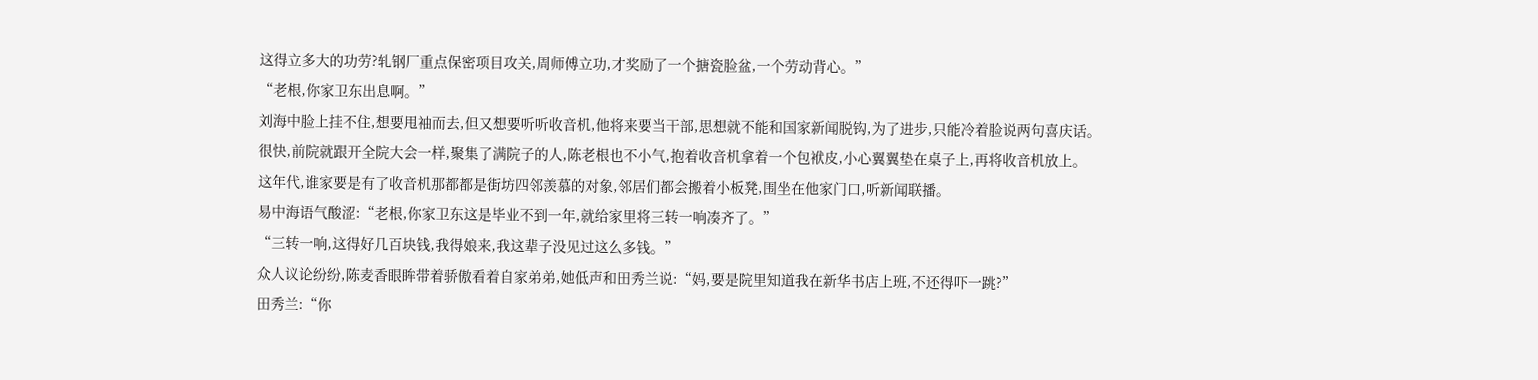这得立多大的功劳?轧钢厂重点保密项目攻关,周师傅立功,才奖励了一个搪瓷脸盆,一个劳动背心。”
“老根,你家卫东出息啊。”
刘海中脸上挂不住,想要甩袖而去,但又想要听听收音机,他将来要当干部,思想就不能和国家新闻脱钩,为了进步,只能冷着脸说两句喜庆话。
很快,前院就跟开全院大会一样,聚集了满院子的人,陈老根也不小气,抱着收音机拿着一个包袱皮,小心翼翼垫在桌子上,再将收音机放上。
这年代,谁家要是有了收音机那都都是街坊四邻羡慕的对象,邻居们都会搬着小板凳,围坐在他家门口,听新闻联播。
易中海语气酸涩:“老根,你家卫东这是毕业不到一年,就给家里将三转一响凑齐了。”
“三转一响,这得好几百块钱,我得娘来,我这辈子没见过这么多钱。”
众人议论纷纷,陈麦香眼眸带着骄傲看着自家弟弟,她低声和田秀兰说:“妈,要是院里知道我在新华书店上班,不还得吓一跳?”
田秀兰:“你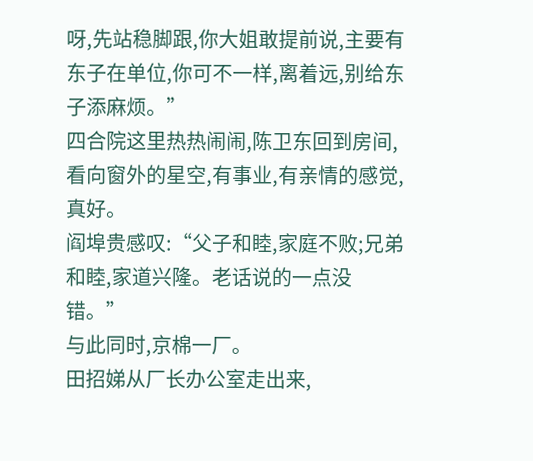呀,先站稳脚跟,你大姐敢提前说,主要有东子在单位,你可不一样,离着远,别给东子添麻烦。”
四合院这里热热闹闹,陈卫东回到房间,看向窗外的星空,有事业,有亲情的感觉,真好。
阎埠贵感叹:“父子和睦,家庭不败;兄弟和睦,家道兴隆。老话说的一点没错。”
与此同时,京棉一厂。
田招娣从厂长办公室走出来,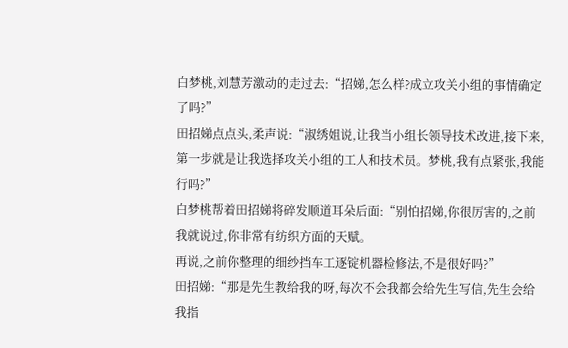白梦桃,刘慧芳激动的走过去:“招娣,怎么样?成立攻关小组的事情确定了吗?”
田招娣点点头,柔声说:“淑绣姐说,让我当小组长领导技术改进,接下来,第一步就是让我选择攻关小组的工人和技术员。梦桃,我有点紧张,我能行吗?”
白梦桃帮着田招娣将碎发顺道耳朵后面:“别怕招娣,你很厉害的,之前我就说过,你非常有纺织方面的天赋。
再说,之前你整理的细纱挡车工逐锭机器检修法,不是很好吗?”
田招娣:“那是先生教给我的呀,每次不会我都会给先生写信,先生会给我指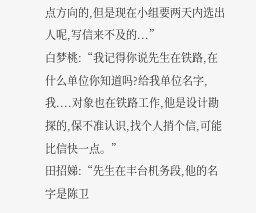点方向的,但是现在小组要两天内选出人呢,写信来不及的...”
白梦桃:“我记得你说先生在铁路,在什么单位你知道吗?给我单位名字,我....对象也在铁路工作,他是设计勘探的,保不准认识,找个人捎个信,可能比信快一点。”
田招娣:“先生在丰台机务段,他的名字是陈卫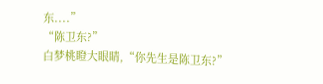东....”
“陈卫东?”
白梦桃瞪大眼睛,“你先生是陈卫东?”